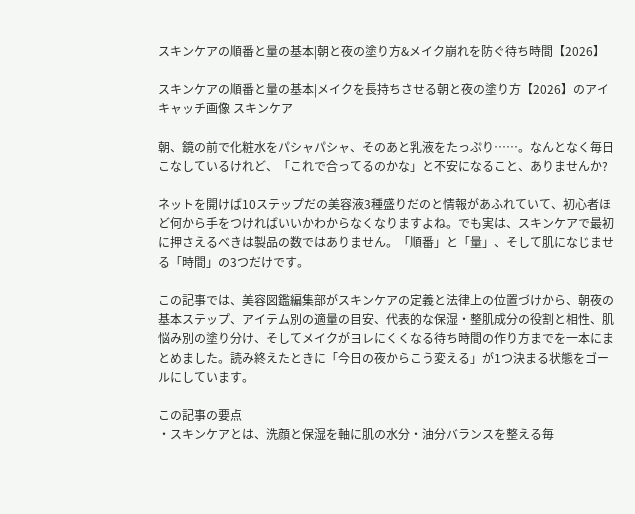スキンケアの順番と量の基本|朝と夜の塗り方&メイク崩れを防ぐ待ち時間【2026】

スキンケアの順番と量の基本|メイクを長持ちさせる朝と夜の塗り方【2026】のアイキャッチ画像 スキンケア

朝、鏡の前で化粧水をパシャパシャ、そのあと乳液をたっぷり……。なんとなく毎日こなしているけれど、「これで合ってるのかな」と不安になること、ありませんか?

ネットを開けば10ステップだの美容液3種盛りだのと情報があふれていて、初心者ほど何から手をつければいいかわからなくなりますよね。でも実は、スキンケアで最初に押さえるべきは製品の数ではありません。「順番」と「量」、そして肌になじませる「時間」の3つだけです。

この記事では、美容図鑑編集部がスキンケアの定義と法律上の位置づけから、朝夜の基本ステップ、アイテム別の適量の目安、代表的な保湿・整肌成分の役割と相性、肌悩み別の塗り分け、そしてメイクがヨレにくくなる待ち時間の作り方までを一本にまとめました。読み終えたときに「今日の夜からこう変える」が1つ決まる状態をゴールにしています。

この記事の要点
・スキンケアとは、洗顔と保湿を軸に肌の水分・油分バランスを整える毎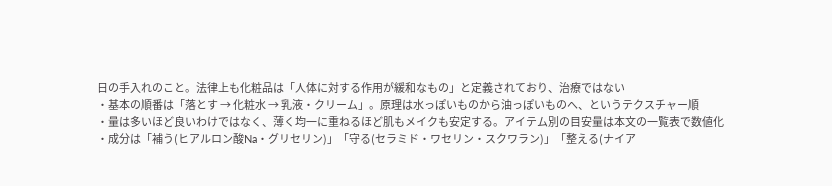日の手入れのこと。法律上も化粧品は「人体に対する作用が緩和なもの」と定義されており、治療ではない
・基本の順番は「落とす → 化粧水 → 乳液・クリーム」。原理は水っぽいものから油っぽいものへ、というテクスチャー順
・量は多いほど良いわけではなく、薄く均一に重ねるほど肌もメイクも安定する。アイテム別の目安量は本文の一覧表で数値化
・成分は「補う(ヒアルロン酸Na・グリセリン)」「守る(セラミド・ワセリン・スクワラン)」「整える(ナイア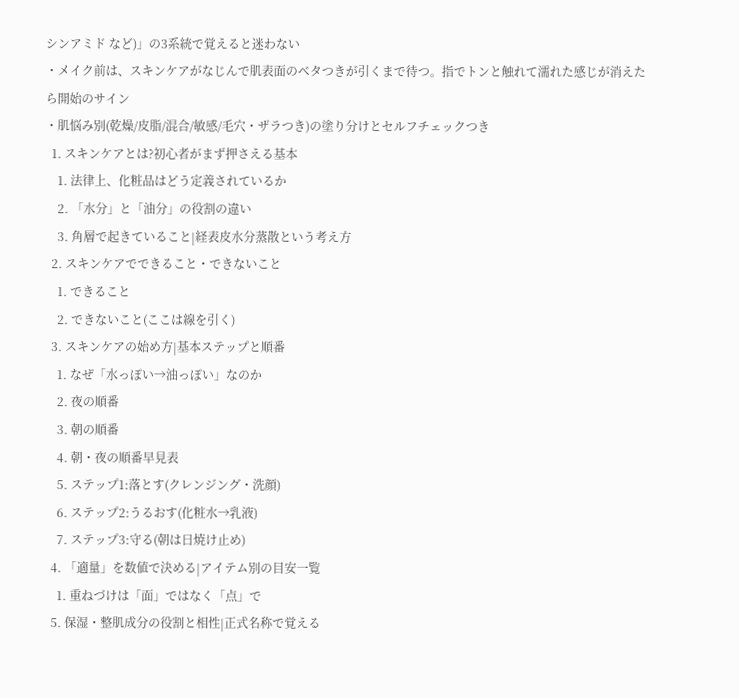シンアミド など)」の3系統で覚えると迷わない
・メイク前は、スキンケアがなじんで肌表面のベタつきが引くまで待つ。指でトンと触れて濡れた感じが消えたら開始のサイン
・肌悩み別(乾燥/皮脂/混合/敏感/毛穴・ザラつき)の塗り分けとセルフチェックつき
  1. スキンケアとは?初心者がまず押さえる基本
    1. 法律上、化粧品はどう定義されているか
    2. 「水分」と「油分」の役割の違い
    3. 角層で起きていること|経表皮水分蒸散という考え方
  2. スキンケアでできること・できないこと
    1. できること
    2. できないこと(ここは線を引く)
  3. スキンケアの始め方|基本ステップと順番
    1. なぜ「水っぽい→油っぽい」なのか
    2. 夜の順番
    3. 朝の順番
    4. 朝・夜の順番早見表
    5. ステップ1:落とす(クレンジング・洗顔)
    6. ステップ2:うるおす(化粧水→乳液)
    7. ステップ3:守る(朝は日焼け止め)
  4. 「適量」を数値で決める|アイテム別の目安一覧
    1. 重ねづけは「面」ではなく「点」で
  5. 保湿・整肌成分の役割と相性|正式名称で覚える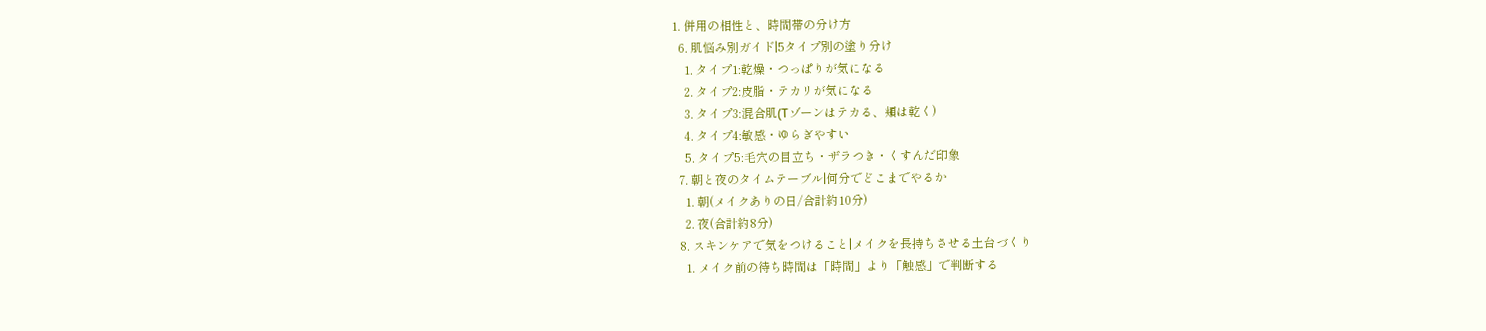1. 併用の相性と、時間帯の分け方
  6. 肌悩み別ガイド|5タイプ別の塗り分け
    1. タイプ1:乾燥・つっぱりが気になる
    2. タイプ2:皮脂・テカリが気になる
    3. タイプ3:混合肌(Tゾーンはテカる、頬は乾く)
    4. タイプ4:敏感・ゆらぎやすい
    5. タイプ5:毛穴の目立ち・ザラつき・くすんだ印象
  7. 朝と夜のタイムテーブル|何分でどこまでやるか
    1. 朝(メイクありの日/合計約10分)
    2. 夜(合計約8分)
  8. スキンケアで気をつけること|メイクを長持ちさせる土台づくり
    1. メイク前の待ち時間は「時間」より「触感」で判断する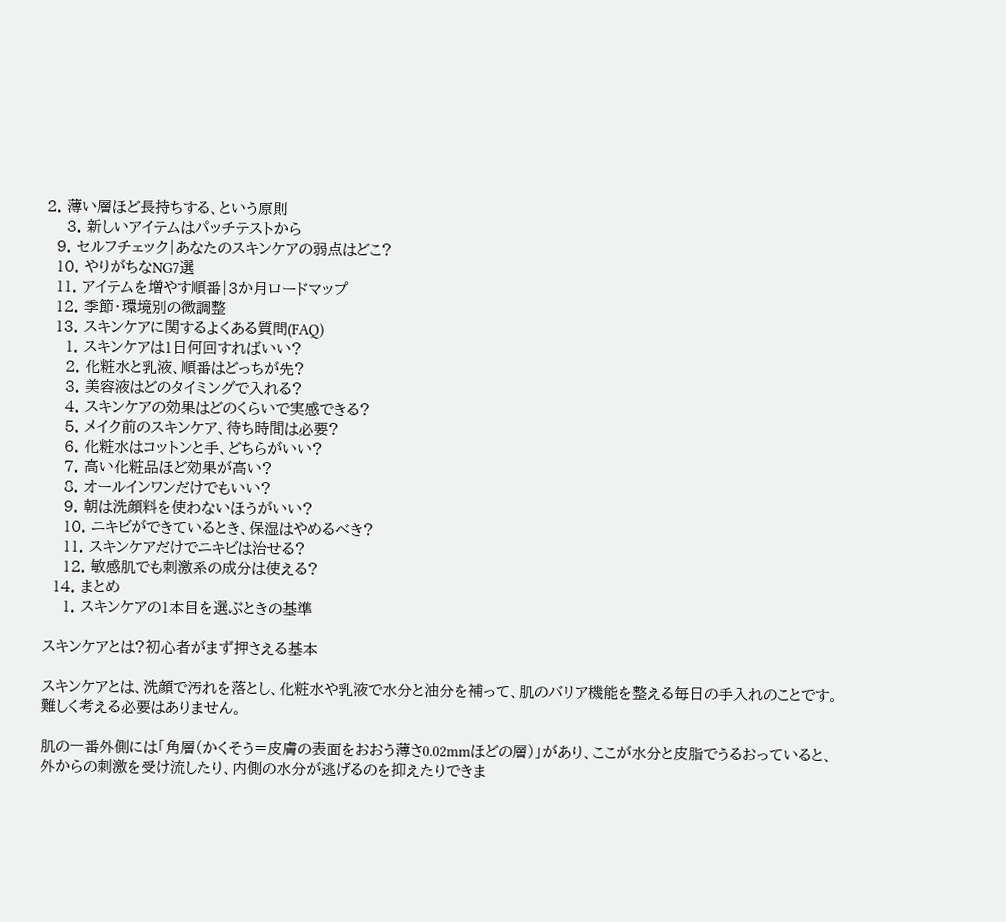2. 薄い層ほど長持ちする、という原則
    3. 新しいアイテムはパッチテストから
  9. セルフチェック|あなたのスキンケアの弱点はどこ?
  10. やりがちなNG7選
  11. アイテムを増やす順番|3か月ロードマップ
  12. 季節・環境別の微調整
  13. スキンケアに関するよくある質問(FAQ)
    1. スキンケアは1日何回すればいい?
    2. 化粧水と乳液、順番はどっちが先?
    3. 美容液はどのタイミングで入れる?
    4. スキンケアの効果はどのくらいで実感できる?
    5. メイク前のスキンケア、待ち時間は必要?
    6. 化粧水はコットンと手、どちらがいい?
    7. 高い化粧品ほど効果が高い?
    8. オールインワンだけでもいい?
    9. 朝は洗顔料を使わないほうがいい?
    10. ニキビができているとき、保湿はやめるべき?
    11. スキンケアだけでニキビは治せる?
    12. 敏感肌でも刺激系の成分は使える?
  14. まとめ
    1. スキンケアの1本目を選ぶときの基準

スキンケアとは?初心者がまず押さえる基本

スキンケアとは、洗顔で汚れを落とし、化粧水や乳液で水分と油分を補って、肌のバリア機能を整える毎日の手入れのことです。難しく考える必要はありません。

肌の一番外側には「角層(かくそう=皮膚の表面をおおう薄さ0.02mmほどの層)」があり、ここが水分と皮脂でうるおっていると、外からの刺激を受け流したり、内側の水分が逃げるのを抑えたりできま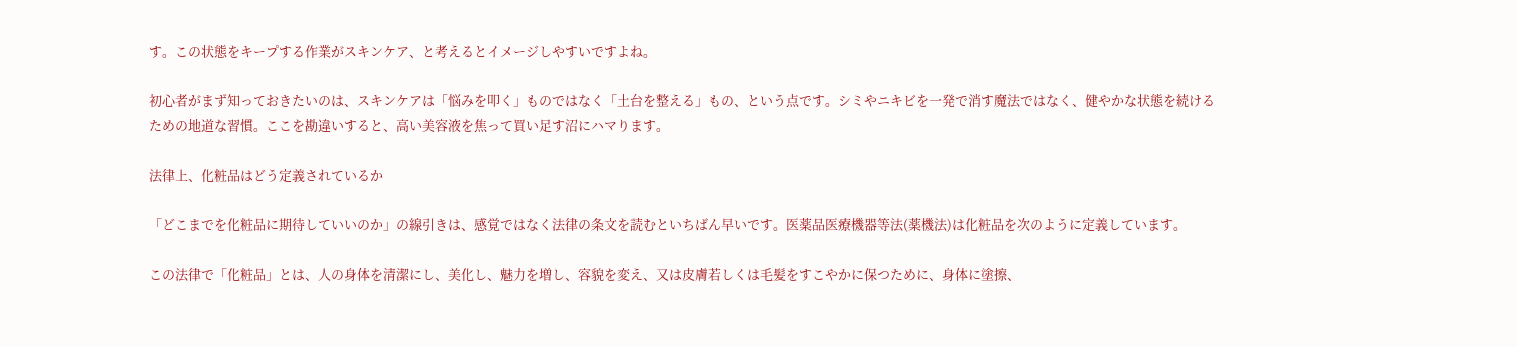す。この状態をキープする作業がスキンケア、と考えるとイメージしやすいですよね。

初心者がまず知っておきたいのは、スキンケアは「悩みを叩く」ものではなく「土台を整える」もの、という点です。シミやニキビを一発で消す魔法ではなく、健やかな状態を続けるための地道な習慣。ここを勘違いすると、高い美容液を焦って買い足す沼にハマります。

法律上、化粧品はどう定義されているか

「どこまでを化粧品に期待していいのか」の線引きは、感覚ではなく法律の条文を読むといちばん早いです。医薬品医療機器等法(薬機法)は化粧品を次のように定義しています。

この法律で「化粧品」とは、人の身体を清潔にし、美化し、魅力を増し、容貌を変え、又は皮膚若しくは毛髪をすこやかに保つために、身体に塗擦、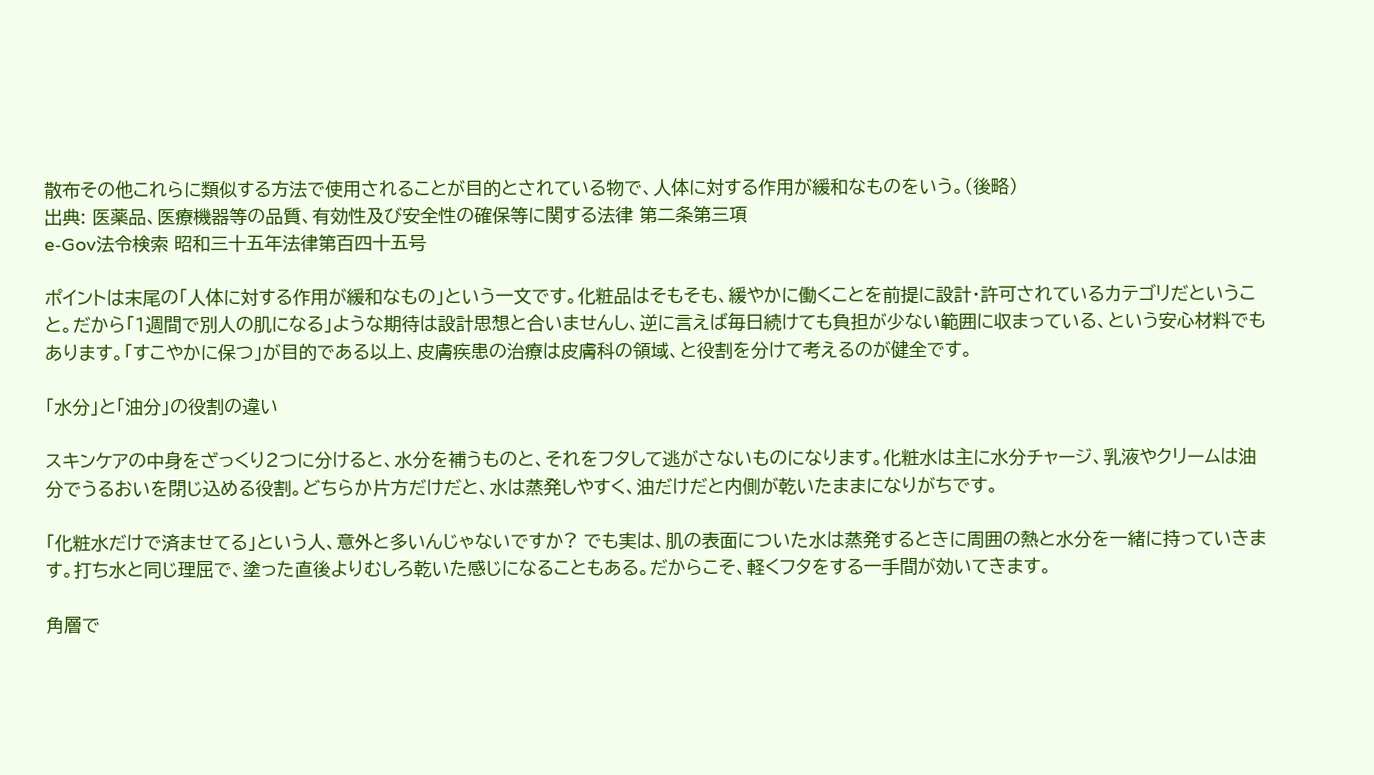散布その他これらに類似する方法で使用されることが目的とされている物で、人体に対する作用が緩和なものをいう。(後略)
出典: 医薬品、医療機器等の品質、有効性及び安全性の確保等に関する法律 第二条第三項
e-Gov法令検索 昭和三十五年法律第百四十五号

ポイントは末尾の「人体に対する作用が緩和なもの」という一文です。化粧品はそもそも、緩やかに働くことを前提に設計・許可されているカテゴリだということ。だから「1週間で別人の肌になる」ような期待は設計思想と合いませんし、逆に言えば毎日続けても負担が少ない範囲に収まっている、という安心材料でもあります。「すこやかに保つ」が目的である以上、皮膚疾患の治療は皮膚科の領域、と役割を分けて考えるのが健全です。

「水分」と「油分」の役割の違い

スキンケアの中身をざっくり2つに分けると、水分を補うものと、それをフタして逃がさないものになります。化粧水は主に水分チャージ、乳液やクリームは油分でうるおいを閉じ込める役割。どちらか片方だけだと、水は蒸発しやすく、油だけだと内側が乾いたままになりがちです。

「化粧水だけで済ませてる」という人、意外と多いんじゃないですか? でも実は、肌の表面についた水は蒸発するときに周囲の熱と水分を一緒に持っていきます。打ち水と同じ理屈で、塗った直後よりむしろ乾いた感じになることもある。だからこそ、軽くフタをする一手間が効いてきます。

角層で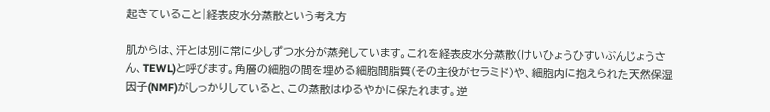起きていること|経表皮水分蒸散という考え方

肌からは、汗とは別に常に少しずつ水分が蒸発しています。これを経表皮水分蒸散(けいひょうひすいぶんじょうさん、TEWL)と呼びます。角層の細胞の間を埋める細胞間脂質(その主役がセラミド)や、細胞内に抱えられた天然保湿因子(NMF)がしっかりしていると、この蒸散はゆるやかに保たれます。逆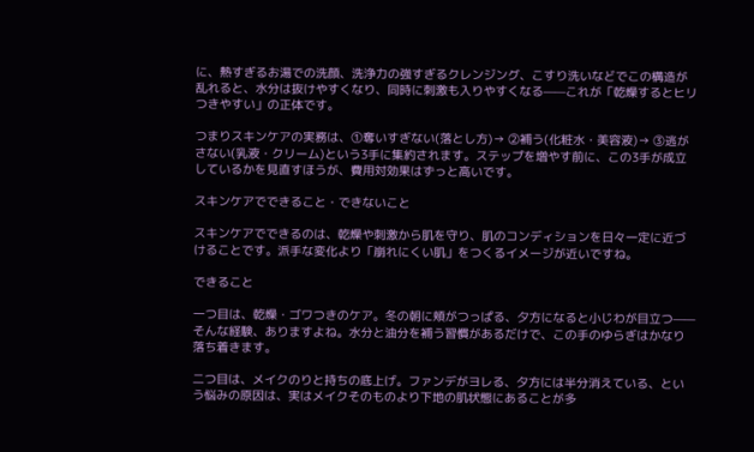に、熱すぎるお湯での洗顔、洗浄力の強すぎるクレンジング、こすり洗いなどでこの構造が乱れると、水分は抜けやすくなり、同時に刺激も入りやすくなる——これが「乾燥するとヒリつきやすい」の正体です。

つまりスキンケアの実務は、①奪いすぎない(落とし方)→ ②補う(化粧水・美容液)→ ③逃がさない(乳液・クリーム)という3手に集約されます。ステップを増やす前に、この3手が成立しているかを見直すほうが、費用対効果はずっと高いです。

スキンケアでできること・できないこと

スキンケアでできるのは、乾燥や刺激から肌を守り、肌のコンディションを日々一定に近づけることです。派手な変化より「崩れにくい肌」をつくるイメージが近いですね。

できること

一つ目は、乾燥・ゴワつきのケア。冬の朝に頬がつっぱる、夕方になると小じわが目立つ——そんな経験、ありますよね。水分と油分を補う習慣があるだけで、この手のゆらぎはかなり落ち着きます。

二つ目は、メイクのりと持ちの底上げ。ファンデがヨレる、夕方には半分消えている、という悩みの原因は、実はメイクそのものより下地の肌状態にあることが多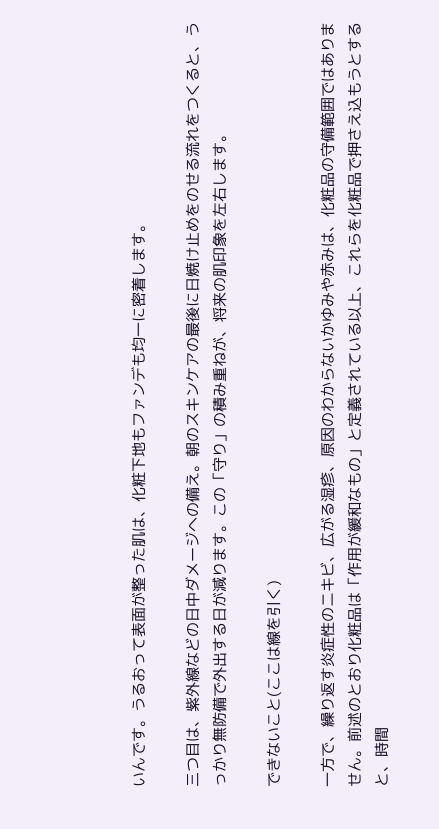いんです。うるおって表面が整った肌は、化粧下地もファンデも均一に密着します。

三つ目は、紫外線などの日中ダメージへの備え。朝のスキンケアの最後に日焼け止めをのせる流れをつくると、うっかり無防備で外出する日が減ります。この「守り」の積み重ねが、将来の肌印象を左右します。

できないこと(ここは線を引く)

一方で、繰り返す炎症性のニキビ、広がる湿疹、原因のわからないかゆみや赤みは、化粧品の守備範囲ではありません。前述のとおり化粧品は「作用が緩和なもの」と定義されている以上、これらを化粧品で押さえ込もうとすると、時間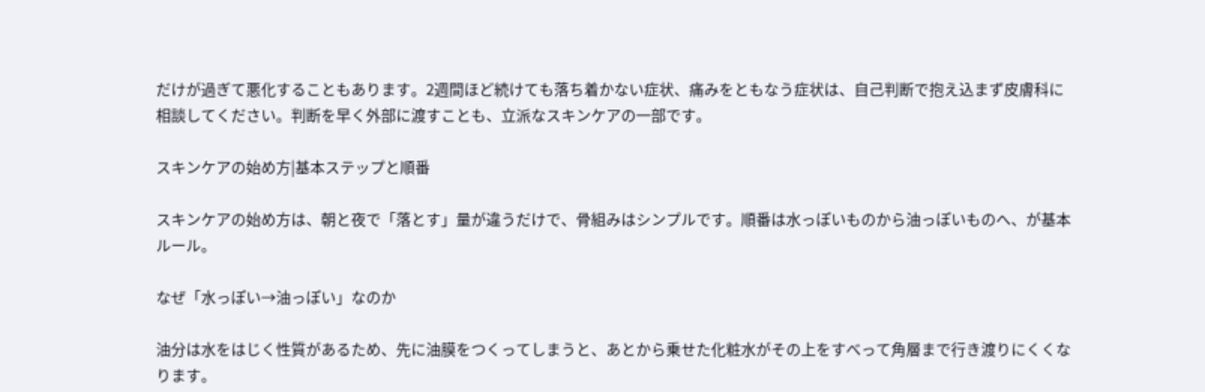だけが過ぎて悪化することもあります。2週間ほど続けても落ち着かない症状、痛みをともなう症状は、自己判断で抱え込まず皮膚科に相談してください。判断を早く外部に渡すことも、立派なスキンケアの一部です。

スキンケアの始め方|基本ステップと順番

スキンケアの始め方は、朝と夜で「落とす」量が違うだけで、骨組みはシンプルです。順番は水っぽいものから油っぽいものへ、が基本ルール。

なぜ「水っぽい→油っぽい」なのか

油分は水をはじく性質があるため、先に油膜をつくってしまうと、あとから乗せた化粧水がその上をすべって角層まで行き渡りにくくなります。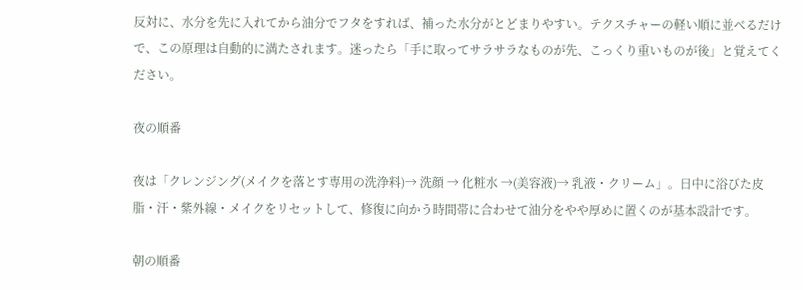反対に、水分を先に入れてから油分でフタをすれば、補った水分がとどまりやすい。テクスチャーの軽い順に並べるだけで、この原理は自動的に満たされます。迷ったら「手に取ってサラサラなものが先、こっくり重いものが後」と覚えてください。

夜の順番

夜は「クレンジング(メイクを落とす専用の洗浄料)→ 洗顔 → 化粧水 →(美容液)→ 乳液・クリーム」。日中に浴びた皮脂・汗・紫外線・メイクをリセットして、修復に向かう時間帯に合わせて油分をやや厚めに置くのが基本設計です。

朝の順番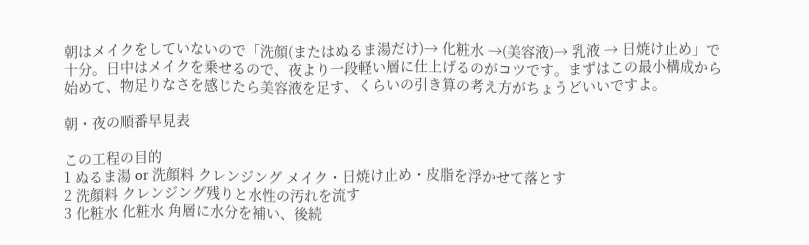朝はメイクをしていないので「洗顔(またはぬるま湯だけ)→ 化粧水 →(美容液)→ 乳液 → 日焼け止め」で十分。日中はメイクを乗せるので、夜より一段軽い層に仕上げるのがコツです。まずはこの最小構成から始めて、物足りなさを感じたら美容液を足す、くらいの引き算の考え方がちょうどいいですよ。

朝・夜の順番早見表

この工程の目的
1 ぬるま湯 or 洗顔料 クレンジング メイク・日焼け止め・皮脂を浮かせて落とす
2 洗顔料 クレンジング残りと水性の汚れを流す
3 化粧水 化粧水 角層に水分を補い、後続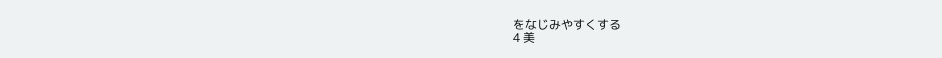をなじみやすくする
4 美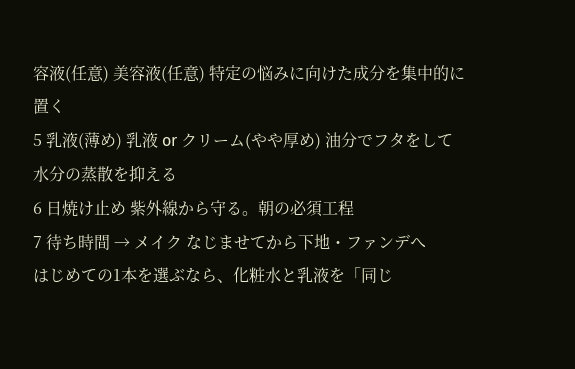容液(任意) 美容液(任意) 特定の悩みに向けた成分を集中的に置く
5 乳液(薄め) 乳液 or クリーム(やや厚め) 油分でフタをして水分の蒸散を抑える
6 日焼け止め 紫外線から守る。朝の必須工程
7 待ち時間 → メイク なじませてから下地・ファンデへ
はじめての1本を選ぶなら、化粧水と乳液を「同じ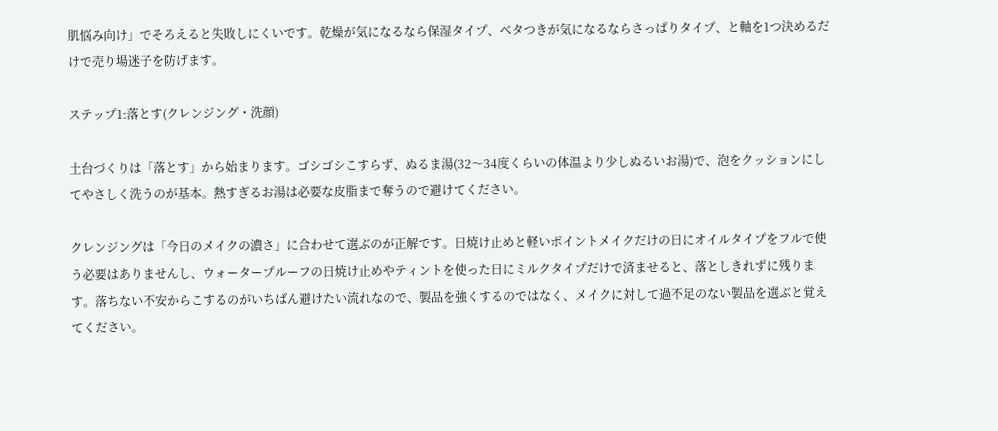肌悩み向け」でそろえると失敗しにくいです。乾燥が気になるなら保湿タイプ、ベタつきが気になるならさっぱりタイプ、と軸を1つ決めるだけで売り場迷子を防げます。

ステップ1:落とす(クレンジング・洗顔)

土台づくりは「落とす」から始まります。ゴシゴシこすらず、ぬるま湯(32〜34度くらいの体温より少しぬるいお湯)で、泡をクッションにしてやさしく洗うのが基本。熱すぎるお湯は必要な皮脂まで奪うので避けてください。

クレンジングは「今日のメイクの濃さ」に合わせて選ぶのが正解です。日焼け止めと軽いポイントメイクだけの日にオイルタイプをフルで使う必要はありませんし、ウォータープルーフの日焼け止めやティントを使った日にミルクタイプだけで済ませると、落としきれずに残ります。落ちない不安からこするのがいちばん避けたい流れなので、製品を強くするのではなく、メイクに対して過不足のない製品を選ぶと覚えてください。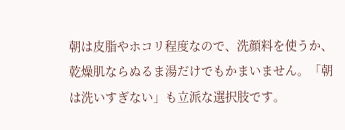朝は皮脂やホコリ程度なので、洗顔料を使うか、乾燥肌ならぬるま湯だけでもかまいません。「朝は洗いすぎない」も立派な選択肢です。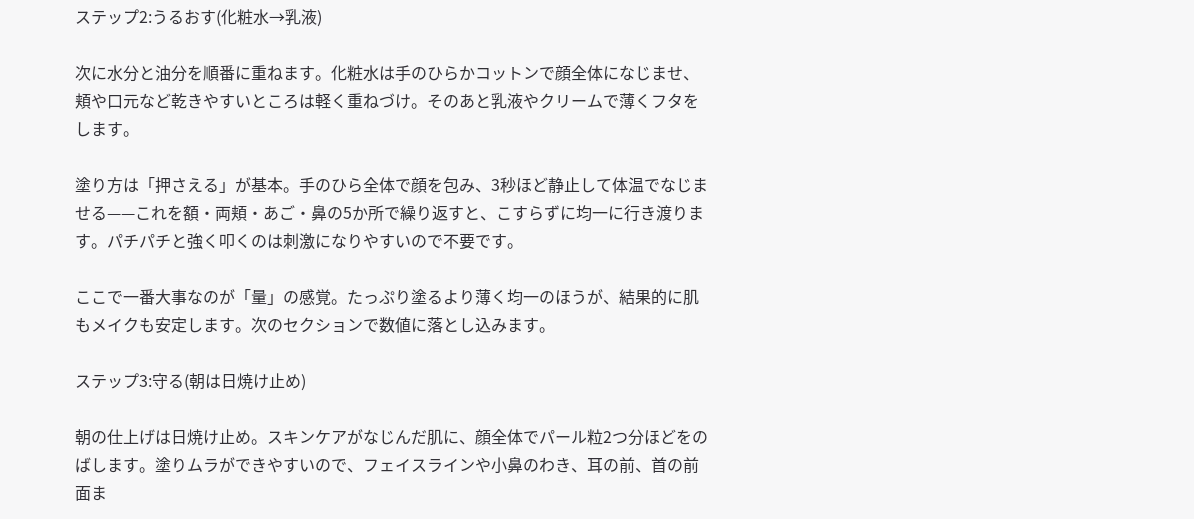ステップ2:うるおす(化粧水→乳液)

次に水分と油分を順番に重ねます。化粧水は手のひらかコットンで顔全体になじませ、頬や口元など乾きやすいところは軽く重ねづけ。そのあと乳液やクリームで薄くフタをします。

塗り方は「押さえる」が基本。手のひら全体で顔を包み、3秒ほど静止して体温でなじませる——これを額・両頬・あご・鼻の5か所で繰り返すと、こすらずに均一に行き渡ります。パチパチと強く叩くのは刺激になりやすいので不要です。

ここで一番大事なのが「量」の感覚。たっぷり塗るより薄く均一のほうが、結果的に肌もメイクも安定します。次のセクションで数値に落とし込みます。

ステップ3:守る(朝は日焼け止め)

朝の仕上げは日焼け止め。スキンケアがなじんだ肌に、顔全体でパール粒2つ分ほどをのばします。塗りムラができやすいので、フェイスラインや小鼻のわき、耳の前、首の前面ま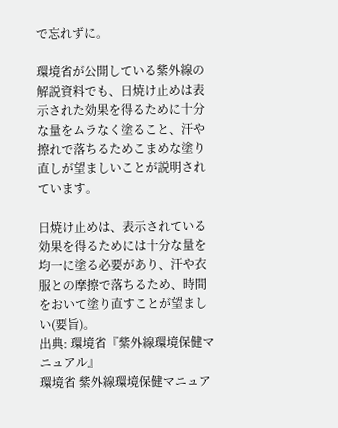で忘れずに。

環境省が公開している紫外線の解説資料でも、日焼け止めは表示された効果を得るために十分な量をムラなく塗ること、汗や擦れで落ちるためこまめな塗り直しが望ましいことが説明されています。

日焼け止めは、表示されている効果を得るためには十分な量を均一に塗る必要があり、汗や衣服との摩擦で落ちるため、時間をおいて塗り直すことが望ましい(要旨)。
出典: 環境省『紫外線環境保健マニュアル』
環境省 紫外線環境保健マニュア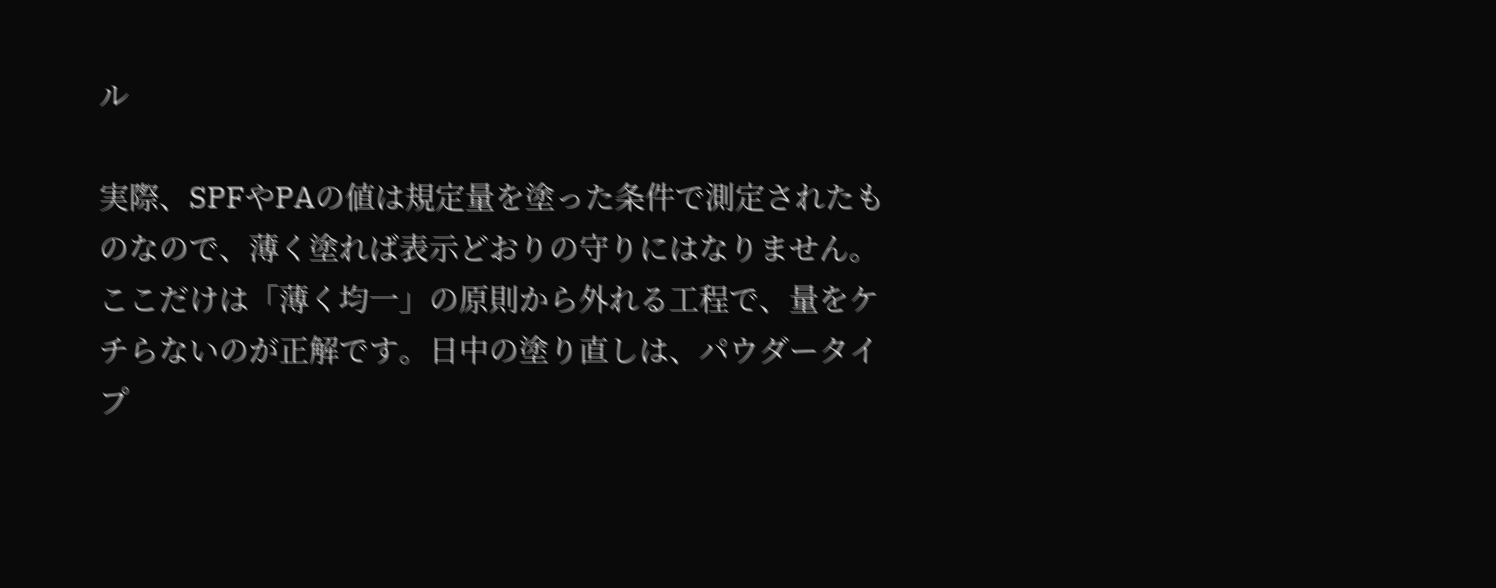ル

実際、SPFやPAの値は規定量を塗った条件で測定されたものなので、薄く塗れば表示どおりの守りにはなりません。ここだけは「薄く均一」の原則から外れる工程で、量をケチらないのが正解です。日中の塗り直しは、パウダータイプ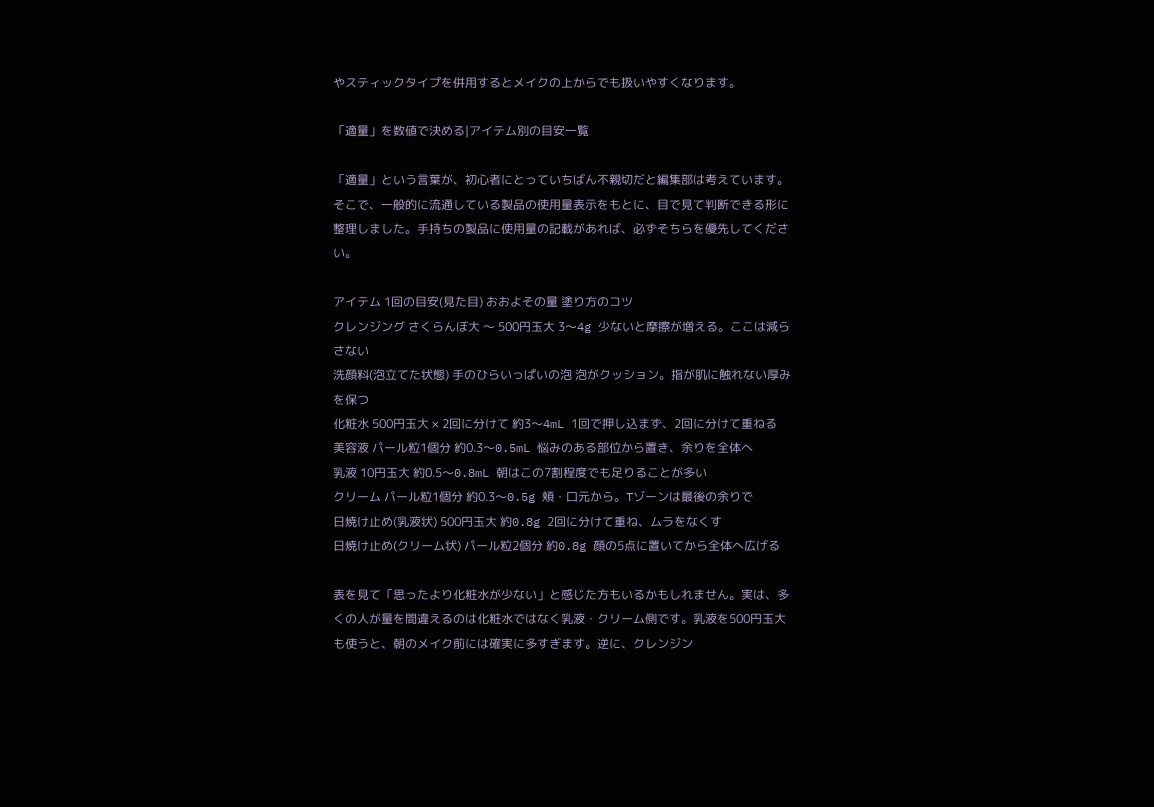やスティックタイプを併用するとメイクの上からでも扱いやすくなります。

「適量」を数値で決める|アイテム別の目安一覧

「適量」という言葉が、初心者にとっていちばん不親切だと編集部は考えています。そこで、一般的に流通している製品の使用量表示をもとに、目で見て判断できる形に整理しました。手持ちの製品に使用量の記載があれば、必ずそちらを優先してください。

アイテム 1回の目安(見た目) おおよその量 塗り方のコツ
クレンジング さくらんぼ大 〜 500円玉大 3〜4g 少ないと摩擦が増える。ここは減らさない
洗顔料(泡立てた状態) 手のひらいっぱいの泡 泡がクッション。指が肌に触れない厚みを保つ
化粧水 500円玉大 × 2回に分けて 約3〜4mL 1回で押し込まず、2回に分けて重ねる
美容液 パール粒1個分 約0.3〜0.5mL 悩みのある部位から置き、余りを全体へ
乳液 10円玉大 約0.5〜0.8mL 朝はこの7割程度でも足りることが多い
クリーム パール粒1個分 約0.3〜0.5g 頬・口元から。Tゾーンは最後の余りで
日焼け止め(乳液状) 500円玉大 約0.8g 2回に分けて重ね、ムラをなくす
日焼け止め(クリーム状) パール粒2個分 約0.8g 顔の5点に置いてから全体へ広げる

表を見て「思ったより化粧水が少ない」と感じた方もいるかもしれません。実は、多くの人が量を間違えるのは化粧水ではなく乳液・クリーム側です。乳液を500円玉大も使うと、朝のメイク前には確実に多すぎます。逆に、クレンジン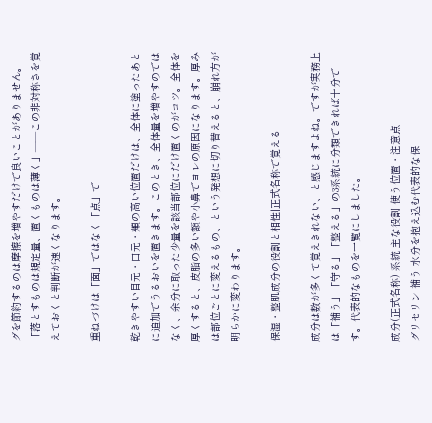グを節約するのは摩擦を増やすだけで良いことがありません。「落とすものは規定量、置くものは薄く」——この非対称さを覚えておくと判断が速くなります。

重ねづけは「面」ではなく「点」で

乾きやすい目元・口元・頬の高い位置だけは、全体に塗ったあとに追加でうるおいを置きます。このとき、全体量を増やすのではなく、余分に取った少量を該当部位にだけ置くのがコツ。全体を厚くすると、皮脂の多い額や小鼻でヨレの原因になります。厚みは部位ごとに変えるもの、という発想に切り替えると、崩れ方が明らかに変わります。

保湿・整肌成分の役割と相性|正式名称で覚える

成分は数が多くて覚えきれない、と感じますよね。ですが実務上は「補う」「守る」「整える」の3系統に分類できれば十分です。代表的なものを一覧にしました。

成分(正式名称) 系統 主な役割 使う位置・注意点
グリセリン 補う 水分を抱え込む代表的な保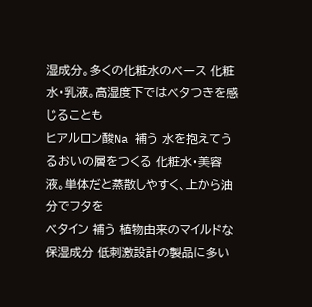湿成分。多くの化粧水のベース 化粧水・乳液。高湿度下ではベタつきを感じることも
ヒアルロン酸Na 補う 水を抱えてうるおいの層をつくる 化粧水・美容液。単体だと蒸散しやすく、上から油分でフタを
ベタイン 補う 植物由来のマイルドな保湿成分 低刺激設計の製品に多い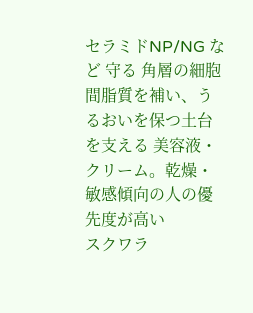セラミドNP/NG など 守る 角層の細胞間脂質を補い、うるおいを保つ土台を支える 美容液・クリーム。乾燥・敏感傾向の人の優先度が高い
スクワラ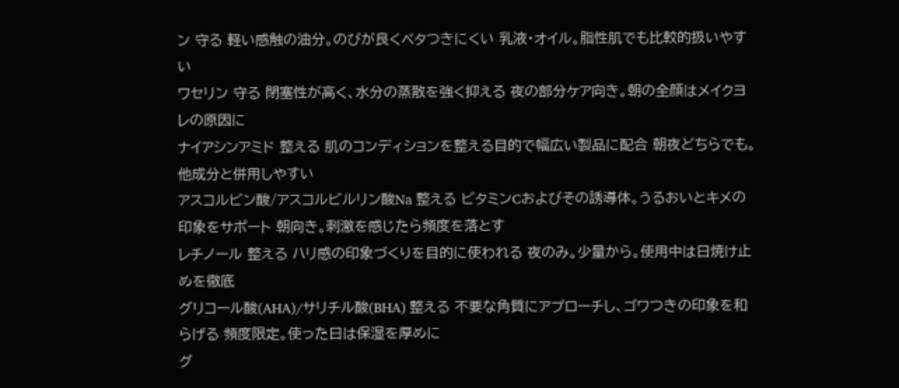ン 守る 軽い感触の油分。のびが良くベタつきにくい 乳液・オイル。脂性肌でも比較的扱いやすい
ワセリン 守る 閉塞性が高く、水分の蒸散を強く抑える 夜の部分ケア向き。朝の全顔はメイクヨレの原因に
ナイアシンアミド 整える 肌のコンディションを整える目的で幅広い製品に配合 朝夜どちらでも。他成分と併用しやすい
アスコルビン酸/アスコルビルリン酸Na 整える ビタミンCおよびその誘導体。うるおいとキメの印象をサポート 朝向き。刺激を感じたら頻度を落とす
レチノール 整える ハリ感の印象づくりを目的に使われる 夜のみ。少量から。使用中は日焼け止めを徹底
グリコール酸(AHA)/サリチル酸(BHA) 整える 不要な角質にアプローチし、ゴワつきの印象を和らげる 頻度限定。使った日は保湿を厚めに
グ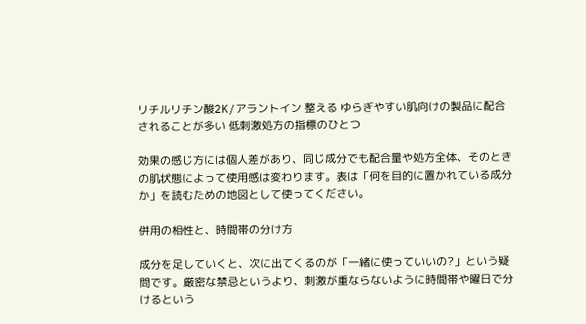リチルリチン酸2K/アラントイン 整える ゆらぎやすい肌向けの製品に配合されることが多い 低刺激処方の指標のひとつ

効果の感じ方には個人差があり、同じ成分でも配合量や処方全体、そのときの肌状態によって使用感は変わります。表は「何を目的に置かれている成分か」を読むための地図として使ってください。

併用の相性と、時間帯の分け方

成分を足していくと、次に出てくるのが「一緒に使っていいの?」という疑問です。厳密な禁忌というより、刺激が重ならないように時間帯や曜日で分けるという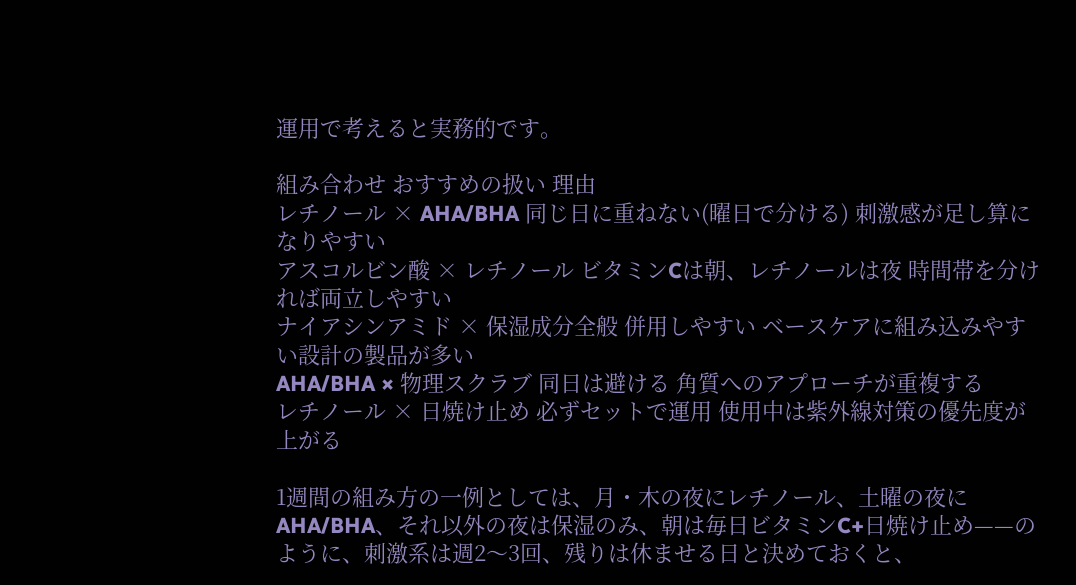運用で考えると実務的です。

組み合わせ おすすめの扱い 理由
レチノール × AHA/BHA 同じ日に重ねない(曜日で分ける) 刺激感が足し算になりやすい
アスコルビン酸 × レチノール ビタミンCは朝、レチノールは夜 時間帯を分ければ両立しやすい
ナイアシンアミド × 保湿成分全般 併用しやすい ベースケアに組み込みやすい設計の製品が多い
AHA/BHA × 物理スクラブ 同日は避ける 角質へのアプローチが重複する
レチノール × 日焼け止め 必ずセットで運用 使用中は紫外線対策の優先度が上がる

1週間の組み方の一例としては、月・木の夜にレチノール、土曜の夜にAHA/BHA、それ以外の夜は保湿のみ、朝は毎日ビタミンC+日焼け止め——のように、刺激系は週2〜3回、残りは休ませる日と決めておくと、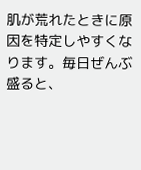肌が荒れたときに原因を特定しやすくなります。毎日ぜんぶ盛ると、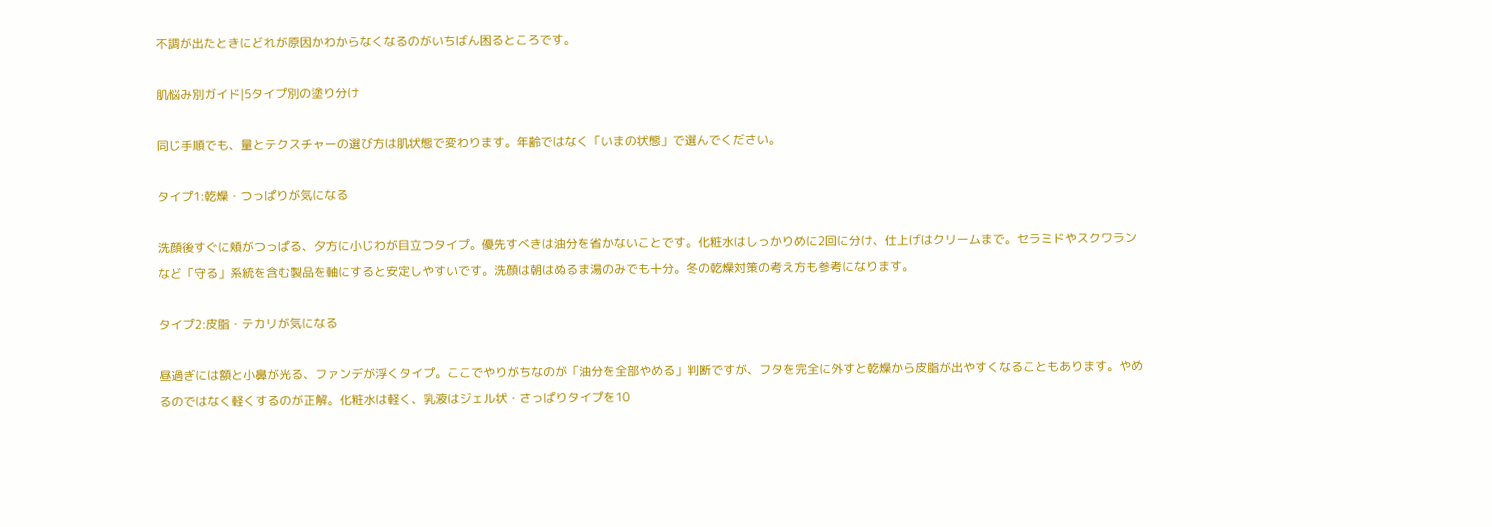不調が出たときにどれが原因かわからなくなるのがいちばん困るところです。

肌悩み別ガイド|5タイプ別の塗り分け

同じ手順でも、量とテクスチャーの選び方は肌状態で変わります。年齢ではなく「いまの状態」で選んでください。

タイプ1:乾燥・つっぱりが気になる

洗顔後すぐに頬がつっぱる、夕方に小じわが目立つタイプ。優先すべきは油分を省かないことです。化粧水はしっかりめに2回に分け、仕上げはクリームまで。セラミドやスクワランなど「守る」系統を含む製品を軸にすると安定しやすいです。洗顔は朝はぬるま湯のみでも十分。冬の乾燥対策の考え方も参考になります。

タイプ2:皮脂・テカリが気になる

昼過ぎには額と小鼻が光る、ファンデが浮くタイプ。ここでやりがちなのが「油分を全部やめる」判断ですが、フタを完全に外すと乾燥から皮脂が出やすくなることもあります。やめるのではなく軽くするのが正解。化粧水は軽く、乳液はジェル状・さっぱりタイプを10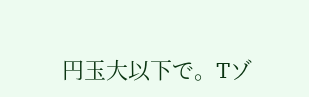円玉大以下で。Tゾ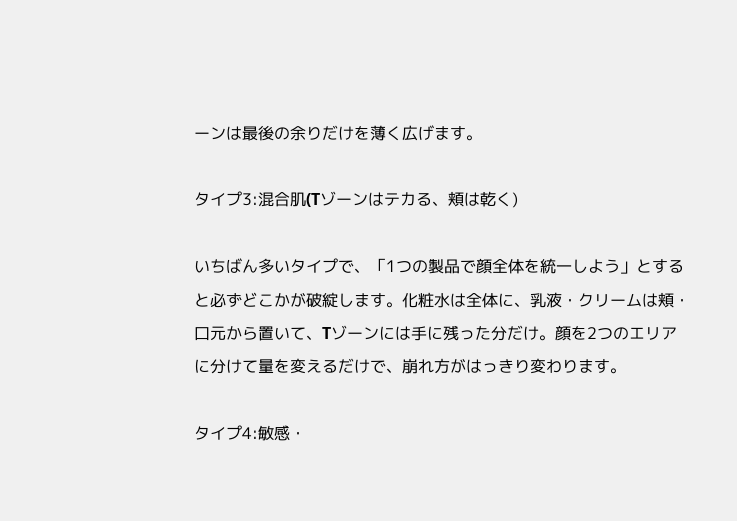ーンは最後の余りだけを薄く広げます。

タイプ3:混合肌(Tゾーンはテカる、頬は乾く)

いちばん多いタイプで、「1つの製品で顔全体を統一しよう」とすると必ずどこかが破綻します。化粧水は全体に、乳液・クリームは頬・口元から置いて、Tゾーンには手に残った分だけ。顔を2つのエリアに分けて量を変えるだけで、崩れ方がはっきり変わります。

タイプ4:敏感・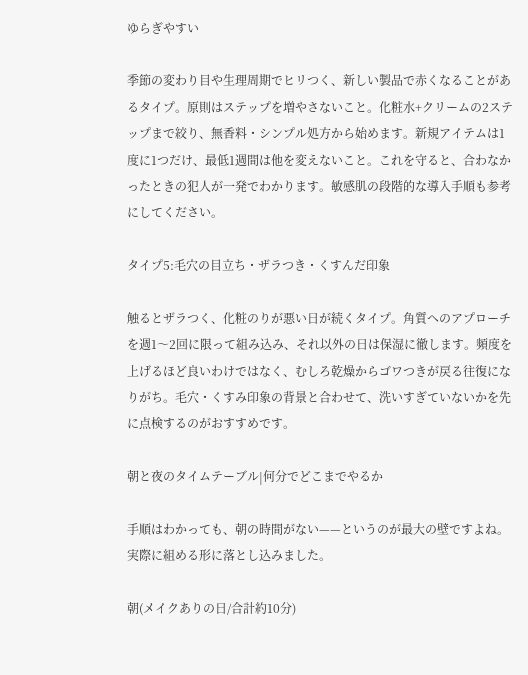ゆらぎやすい

季節の変わり目や生理周期でヒリつく、新しい製品で赤くなることがあるタイプ。原則はステップを増やさないこと。化粧水+クリームの2ステップまで絞り、無香料・シンプル処方から始めます。新規アイテムは1度に1つだけ、最低1週間は他を変えないこと。これを守ると、合わなかったときの犯人が一発でわかります。敏感肌の段階的な導入手順も参考にしてください。

タイプ5:毛穴の目立ち・ザラつき・くすんだ印象

触るとザラつく、化粧のりが悪い日が続くタイプ。角質へのアプローチを週1〜2回に限って組み込み、それ以外の日は保湿に徹します。頻度を上げるほど良いわけではなく、むしろ乾燥からゴワつきが戻る往復になりがち。毛穴・くすみ印象の背景と合わせて、洗いすぎていないかを先に点検するのがおすすめです。

朝と夜のタイムテーブル|何分でどこまでやるか

手順はわかっても、朝の時間がない——というのが最大の壁ですよね。実際に組める形に落とし込みました。

朝(メイクありの日/合計約10分)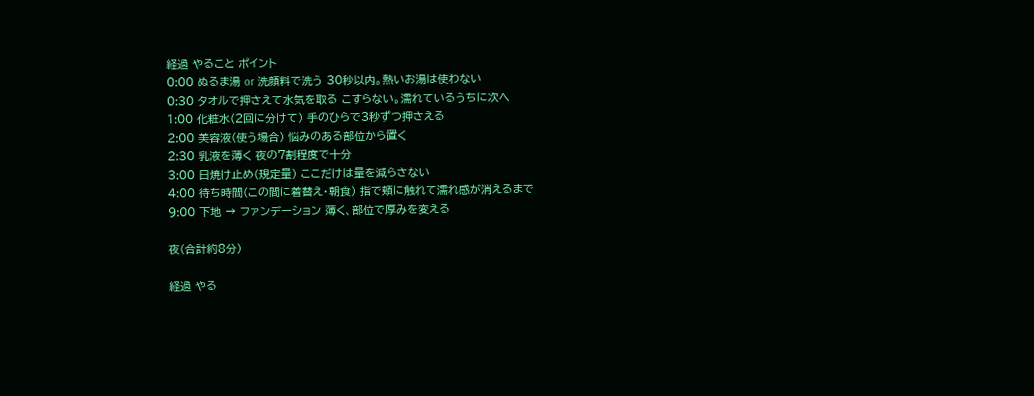経過 やること ポイント
0:00 ぬるま湯 or 洗顔料で洗う 30秒以内。熱いお湯は使わない
0:30 タオルで押さえて水気を取る こすらない。濡れているうちに次へ
1:00 化粧水(2回に分けて) 手のひらで3秒ずつ押さえる
2:00 美容液(使う場合) 悩みのある部位から置く
2:30 乳液を薄く 夜の7割程度で十分
3:00 日焼け止め(規定量) ここだけは量を減らさない
4:00 待ち時間(この間に着替え・朝食) 指で頬に触れて濡れ感が消えるまで
9:00 下地 → ファンデーション 薄く、部位で厚みを変える

夜(合計約8分)

経過 やる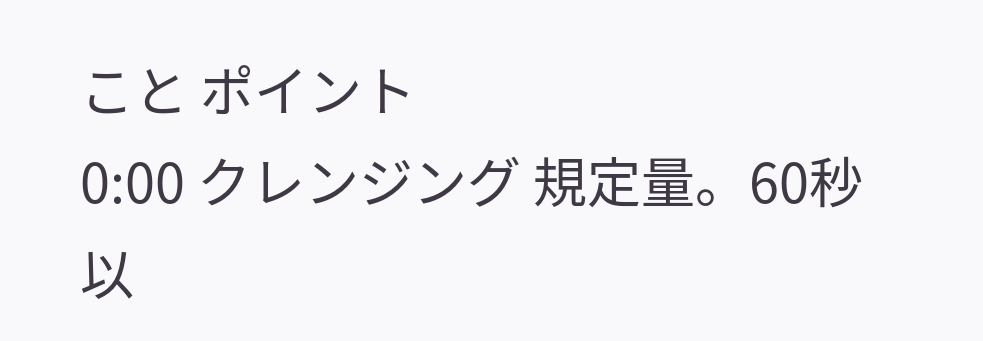こと ポイント
0:00 クレンジング 規定量。60秒以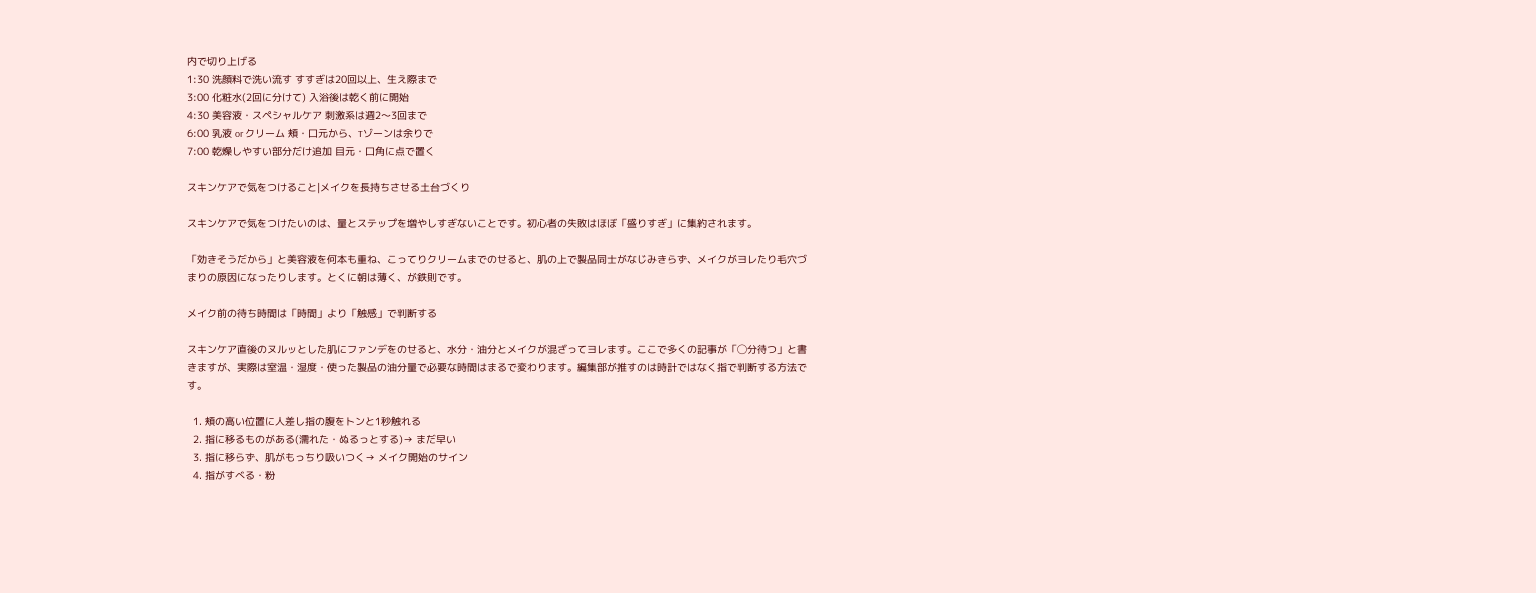内で切り上げる
1:30 洗顔料で洗い流す すすぎは20回以上、生え際まで
3:00 化粧水(2回に分けて) 入浴後は乾く前に開始
4:30 美容液・スペシャルケア 刺激系は週2〜3回まで
6:00 乳液 or クリーム 頬・口元から、Tゾーンは余りで
7:00 乾燥しやすい部分だけ追加 目元・口角に点で置く

スキンケアで気をつけること|メイクを長持ちさせる土台づくり

スキンケアで気をつけたいのは、量とステップを増やしすぎないことです。初心者の失敗はほぼ「盛りすぎ」に集約されます。

「効きそうだから」と美容液を何本も重ね、こってりクリームまでのせると、肌の上で製品同士がなじみきらず、メイクがヨレたり毛穴づまりの原因になったりします。とくに朝は薄く、が鉄則です。

メイク前の待ち時間は「時間」より「触感」で判断する

スキンケア直後のヌルッとした肌にファンデをのせると、水分・油分とメイクが混ざってヨレます。ここで多くの記事が「◯分待つ」と書きますが、実際は室温・湿度・使った製品の油分量で必要な時間はまるで変わります。編集部が推すのは時計ではなく指で判断する方法です。

  1. 頬の高い位置に人差し指の腹をトンと1秒触れる
  2. 指に移るものがある(濡れた・ぬるっとする)→ まだ早い
  3. 指に移らず、肌がもっちり吸いつく→ メイク開始のサイン
  4. 指がすべる・粉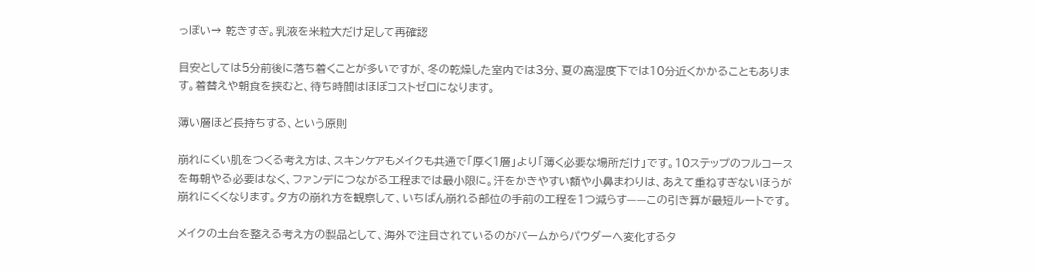っぽい→ 乾きすぎ。乳液を米粒大だけ足して再確認

目安としては5分前後に落ち着くことが多いですが、冬の乾燥した室内では3分、夏の高湿度下では10分近くかかることもあります。着替えや朝食を挟むと、待ち時間はほぼコストゼロになります。

薄い層ほど長持ちする、という原則

崩れにくい肌をつくる考え方は、スキンケアもメイクも共通で「厚く1層」より「薄く必要な場所だけ」です。10ステップのフルコースを毎朝やる必要はなく、ファンデにつながる工程までは最小限に。汗をかきやすい額や小鼻まわりは、あえて重ねすぎないほうが崩れにくくなります。夕方の崩れ方を観察して、いちばん崩れる部位の手前の工程を1つ減らす——この引き算が最短ルートです。

メイクの土台を整える考え方の製品として、海外で注目されているのがバームからパウダーへ変化するタ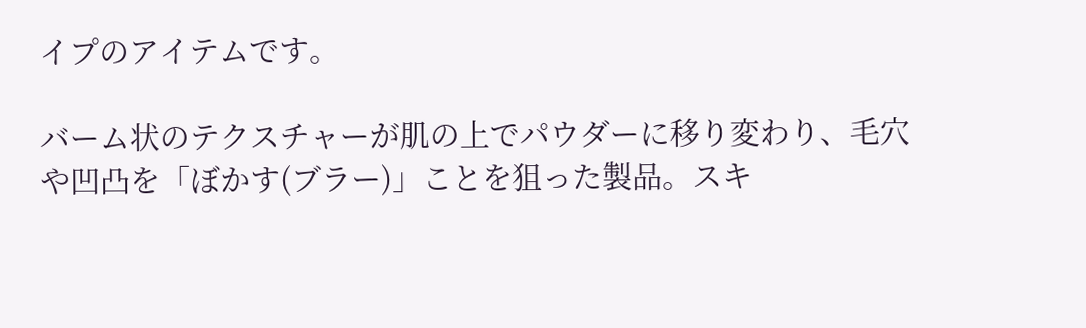イプのアイテムです。

バーム状のテクスチャーが肌の上でパウダーに移り変わり、毛穴や凹凸を「ぼかす(ブラー)」ことを狙った製品。スキ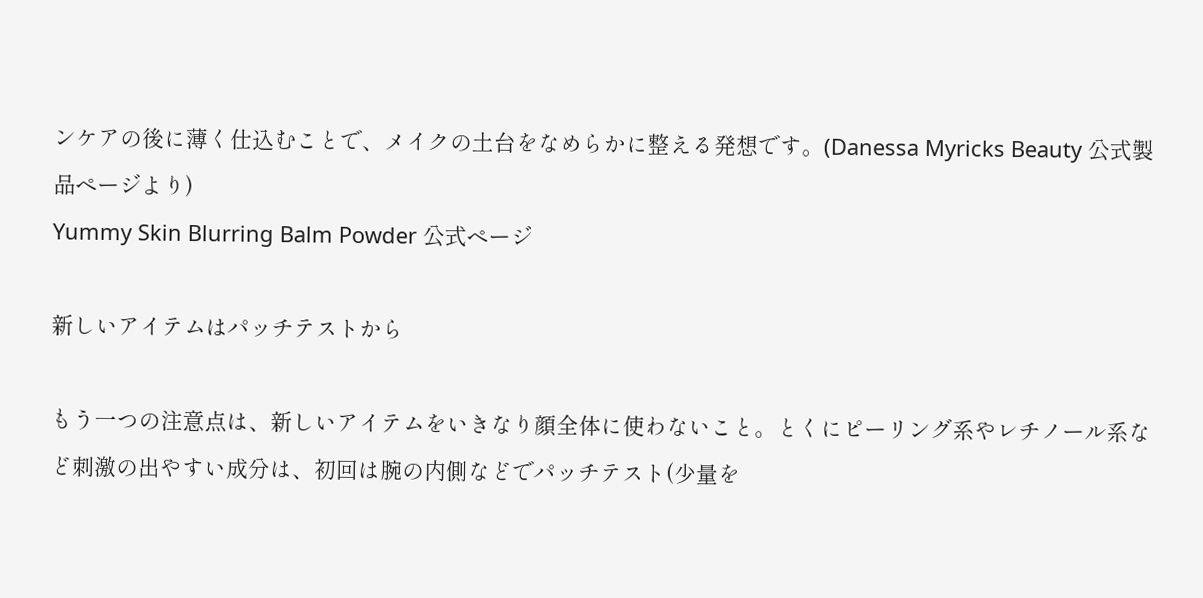ンケアの後に薄く仕込むことで、メイクの土台をなめらかに整える発想です。(Danessa Myricks Beauty 公式製品ページより)
Yummy Skin Blurring Balm Powder 公式ページ

新しいアイテムはパッチテストから

もう一つの注意点は、新しいアイテムをいきなり顔全体に使わないこと。とくにピーリング系やレチノール系など刺激の出やすい成分は、初回は腕の内側などでパッチテスト(少量を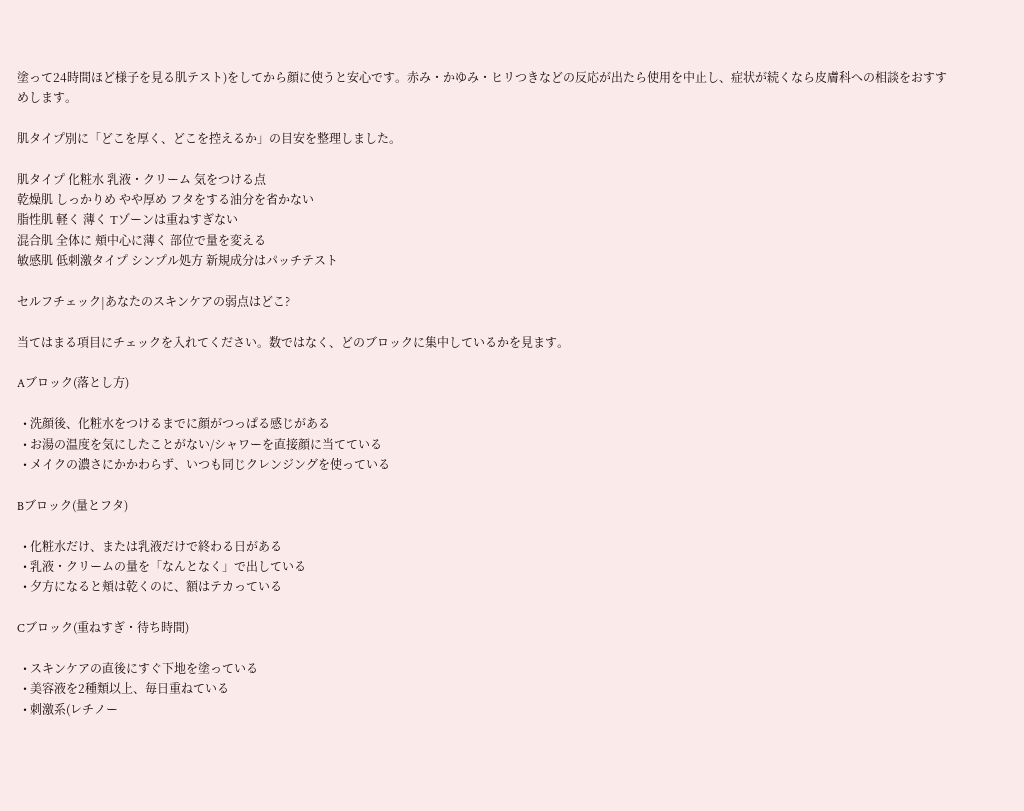塗って24時間ほど様子を見る肌テスト)をしてから顔に使うと安心です。赤み・かゆみ・ヒリつきなどの反応が出たら使用を中止し、症状が続くなら皮膚科への相談をおすすめします。

肌タイプ別に「どこを厚く、どこを控えるか」の目安を整理しました。

肌タイプ 化粧水 乳液・クリーム 気をつける点
乾燥肌 しっかりめ やや厚め フタをする油分を省かない
脂性肌 軽く 薄く Tゾーンは重ねすぎない
混合肌 全体に 頬中心に薄く 部位で量を変える
敏感肌 低刺激タイプ シンプル処方 新規成分はパッチテスト

セルフチェック|あなたのスキンケアの弱点はどこ?

当てはまる項目にチェックを入れてください。数ではなく、どのブロックに集中しているかを見ます。

Aブロック(落とし方)

  • 洗顔後、化粧水をつけるまでに顔がつっぱる感じがある
  • お湯の温度を気にしたことがない/シャワーを直接顔に当てている
  • メイクの濃さにかかわらず、いつも同じクレンジングを使っている

Bブロック(量とフタ)

  • 化粧水だけ、または乳液だけで終わる日がある
  • 乳液・クリームの量を「なんとなく」で出している
  • 夕方になると頬は乾くのに、額はテカっている

Cブロック(重ねすぎ・待ち時間)

  • スキンケアの直後にすぐ下地を塗っている
  • 美容液を2種類以上、毎日重ねている
  • 刺激系(レチノー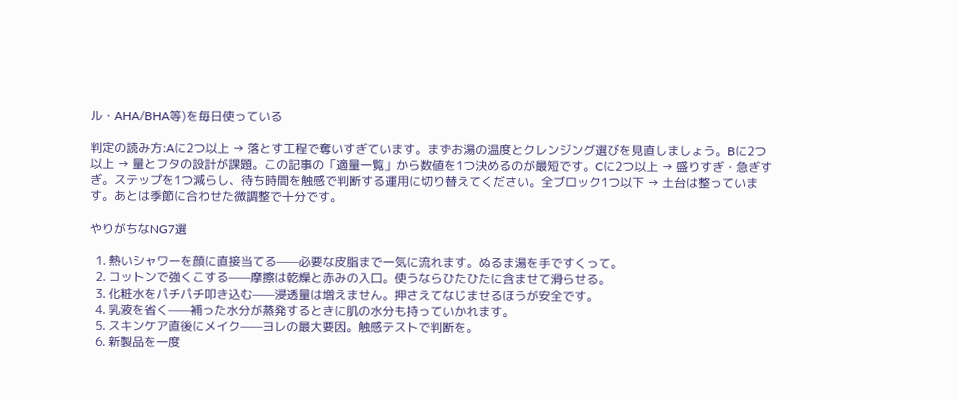ル・AHA/BHA等)を毎日使っている

判定の読み方:Aに2つ以上 → 落とす工程で奪いすぎています。まずお湯の温度とクレンジング選びを見直しましょう。Bに2つ以上 → 量とフタの設計が課題。この記事の「適量一覧」から数値を1つ決めるのが最短です。Cに2つ以上 → 盛りすぎ・急ぎすぎ。ステップを1つ減らし、待ち時間を触感で判断する運用に切り替えてください。全ブロック1つ以下 → 土台は整っています。あとは季節に合わせた微調整で十分です。

やりがちなNG7選

  1. 熱いシャワーを顔に直接当てる——必要な皮脂まで一気に流れます。ぬるま湯を手ですくって。
  2. コットンで強くこする——摩擦は乾燥と赤みの入口。使うならひたひたに含ませて滑らせる。
  3. 化粧水をパチパチ叩き込む——浸透量は増えません。押さえてなじませるほうが安全です。
  4. 乳液を省く——補った水分が蒸発するときに肌の水分も持っていかれます。
  5. スキンケア直後にメイク——ヨレの最大要因。触感テストで判断を。
  6. 新製品を一度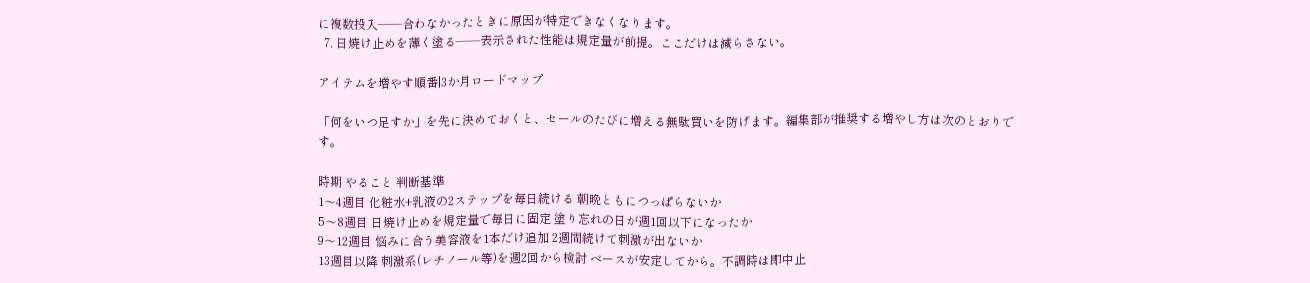に複数投入——合わなかったときに原因が特定できなくなります。
  7. 日焼け止めを薄く塗る——表示された性能は規定量が前提。ここだけは減らさない。

アイテムを増やす順番|3か月ロードマップ

「何をいつ足すか」を先に決めておくと、セールのたびに増える無駄買いを防げます。編集部が推奨する増やし方は次のとおりです。

時期 やること 判断基準
1〜4週目 化粧水+乳液の2ステップを毎日続ける 朝晩ともにつっぱらないか
5〜8週目 日焼け止めを規定量で毎日に固定 塗り忘れの日が週1回以下になったか
9〜12週目 悩みに合う美容液を1本だけ追加 2週間続けて刺激が出ないか
13週目以降 刺激系(レチノール等)を週2回から検討 ベースが安定してから。不調時は即中止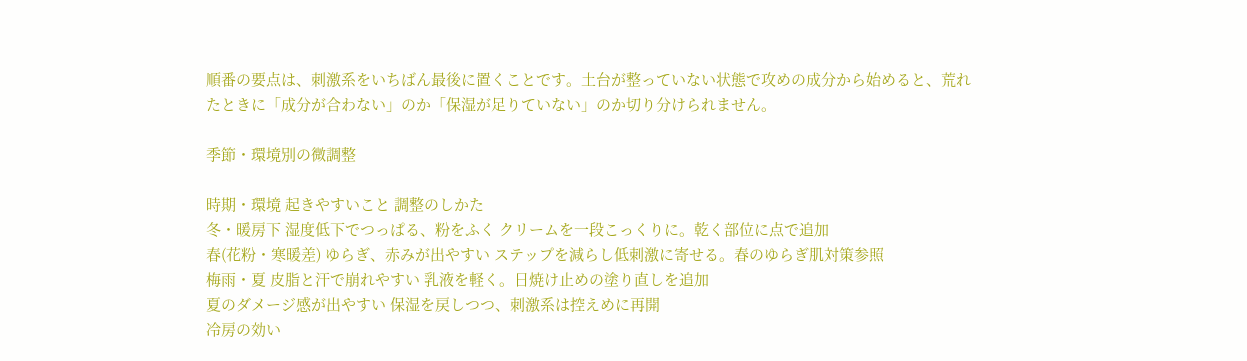順番の要点は、刺激系をいちばん最後に置くことです。土台が整っていない状態で攻めの成分から始めると、荒れたときに「成分が合わない」のか「保湿が足りていない」のか切り分けられません。

季節・環境別の微調整

時期・環境 起きやすいこと 調整のしかた
冬・暖房下 湿度低下でつっぱる、粉をふく クリームを一段こっくりに。乾く部位に点で追加
春(花粉・寒暖差) ゆらぎ、赤みが出やすい ステップを減らし低刺激に寄せる。春のゆらぎ肌対策参照
梅雨・夏 皮脂と汗で崩れやすい 乳液を軽く。日焼け止めの塗り直しを追加
夏のダメージ感が出やすい 保湿を戻しつつ、刺激系は控えめに再開
冷房の効い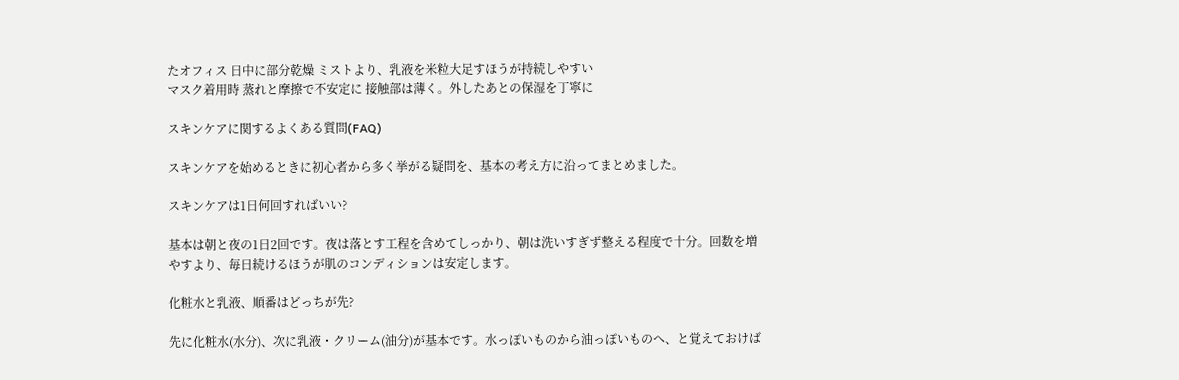たオフィス 日中に部分乾燥 ミストより、乳液を米粒大足すほうが持続しやすい
マスク着用時 蒸れと摩擦で不安定に 接触部は薄く。外したあとの保湿を丁寧に

スキンケアに関するよくある質問(FAQ)

スキンケアを始めるときに初心者から多く挙がる疑問を、基本の考え方に沿ってまとめました。

スキンケアは1日何回すればいい?

基本は朝と夜の1日2回です。夜は落とす工程を含めてしっかり、朝は洗いすぎず整える程度で十分。回数を増やすより、毎日続けるほうが肌のコンディションは安定します。

化粧水と乳液、順番はどっちが先?

先に化粧水(水分)、次に乳液・クリーム(油分)が基本です。水っぽいものから油っぽいものへ、と覚えておけば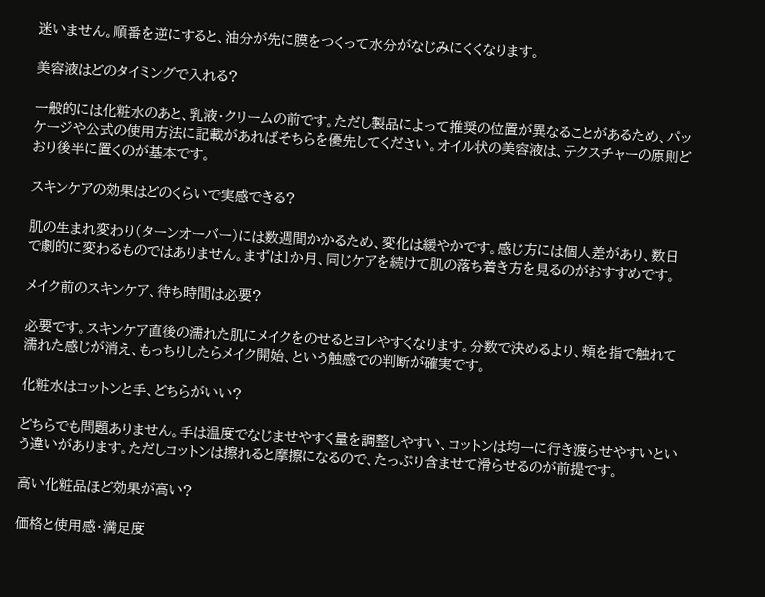迷いません。順番を逆にすると、油分が先に膜をつくって水分がなじみにくくなります。

美容液はどのタイミングで入れる?

一般的には化粧水のあと、乳液・クリームの前です。ただし製品によって推奨の位置が異なることがあるため、パッケージや公式の使用方法に記載があればそちらを優先してください。オイル状の美容液は、テクスチャーの原則どおり後半に置くのが基本です。

スキンケアの効果はどのくらいで実感できる?

肌の生まれ変わり(ターンオーバー)には数週間かかるため、変化は緩やかです。感じ方には個人差があり、数日で劇的に変わるものではありません。まずは1か月、同じケアを続けて肌の落ち着き方を見るのがおすすめです。

メイク前のスキンケア、待ち時間は必要?

必要です。スキンケア直後の濡れた肌にメイクをのせるとヨレやすくなります。分数で決めるより、頬を指で触れて濡れた感じが消え、もっちりしたらメイク開始、という触感での判断が確実です。

化粧水はコットンと手、どちらがいい?

どちらでも問題ありません。手は温度でなじませやすく量を調整しやすい、コットンは均一に行き渡らせやすいという違いがあります。ただしコットンは擦れると摩擦になるので、たっぷり含ませて滑らせるのが前提です。

高い化粧品ほど効果が高い?

価格と使用感・満足度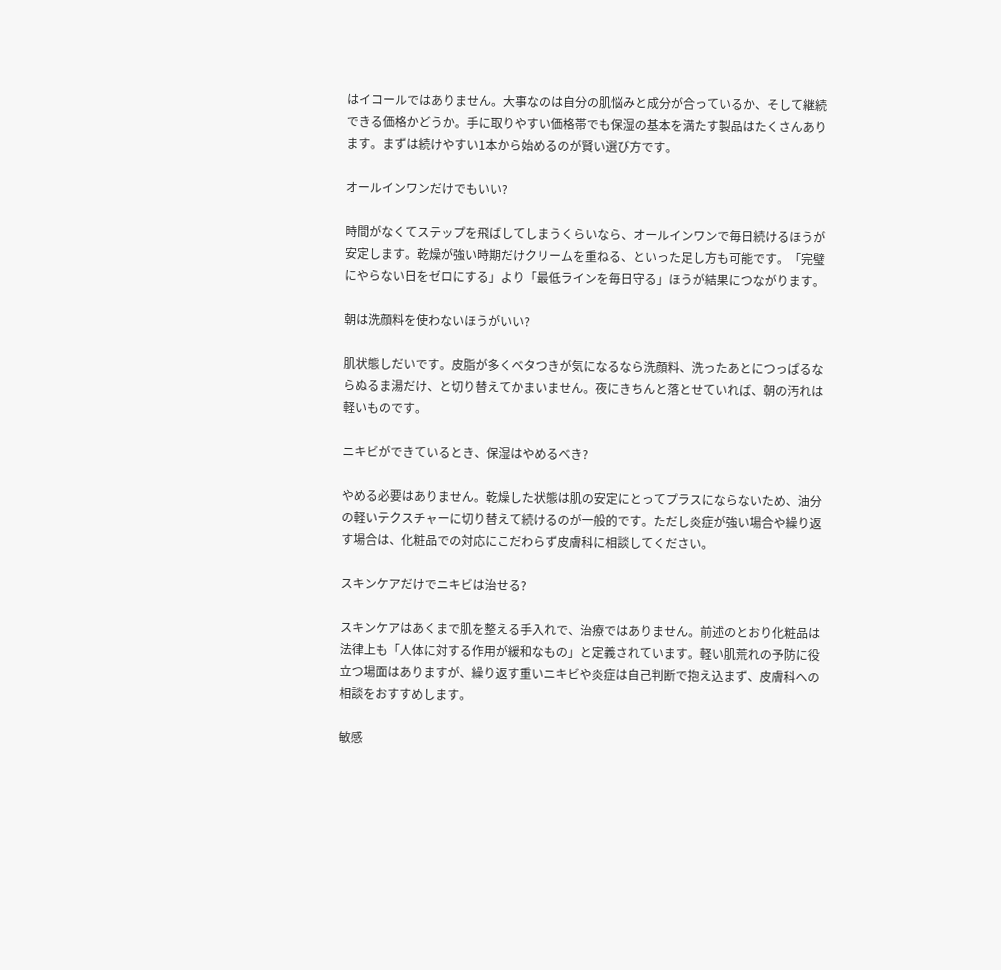はイコールではありません。大事なのは自分の肌悩みと成分が合っているか、そして継続できる価格かどうか。手に取りやすい価格帯でも保湿の基本を満たす製品はたくさんあります。まずは続けやすい1本から始めるのが賢い選び方です。

オールインワンだけでもいい?

時間がなくてステップを飛ばしてしまうくらいなら、オールインワンで毎日続けるほうが安定します。乾燥が強い時期だけクリームを重ねる、といった足し方も可能です。「完璧にやらない日をゼロにする」より「最低ラインを毎日守る」ほうが結果につながります。

朝は洗顔料を使わないほうがいい?

肌状態しだいです。皮脂が多くベタつきが気になるなら洗顔料、洗ったあとにつっぱるならぬるま湯だけ、と切り替えてかまいません。夜にきちんと落とせていれば、朝の汚れは軽いものです。

ニキビができているとき、保湿はやめるべき?

やめる必要はありません。乾燥した状態は肌の安定にとってプラスにならないため、油分の軽いテクスチャーに切り替えて続けるのが一般的です。ただし炎症が強い場合や繰り返す場合は、化粧品での対応にこだわらず皮膚科に相談してください。

スキンケアだけでニキビは治せる?

スキンケアはあくまで肌を整える手入れで、治療ではありません。前述のとおり化粧品は法律上も「人体に対する作用が緩和なもの」と定義されています。軽い肌荒れの予防に役立つ場面はありますが、繰り返す重いニキビや炎症は自己判断で抱え込まず、皮膚科への相談をおすすめします。

敏感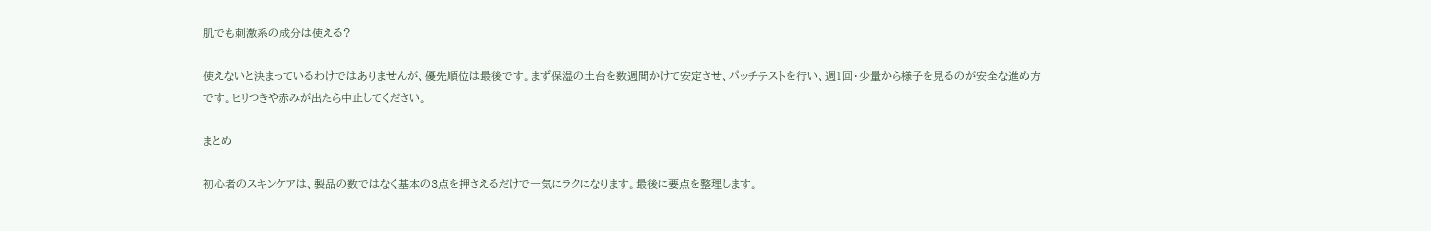肌でも刺激系の成分は使える?

使えないと決まっているわけではありませんが、優先順位は最後です。まず保湿の土台を数週間かけて安定させ、パッチテストを行い、週1回・少量から様子を見るのが安全な進め方です。ヒリつきや赤みが出たら中止してください。

まとめ

初心者のスキンケアは、製品の数ではなく基本の3点を押さえるだけで一気にラクになります。最後に要点を整理します。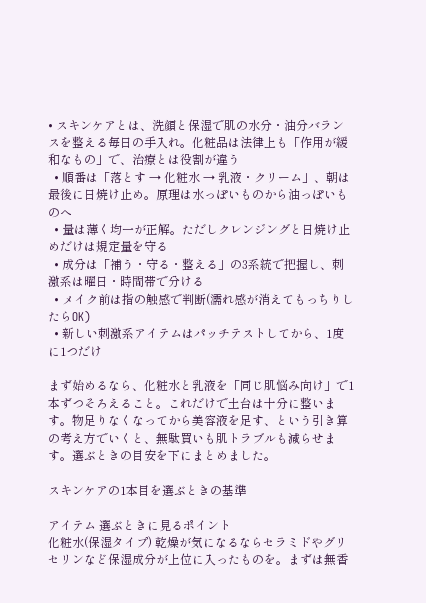• スキンケアとは、洗顔と保湿で肌の水分・油分バランスを整える毎日の手入れ。化粧品は法律上も「作用が緩和なもの」で、治療とは役割が違う
  • 順番は「落とす → 化粧水 → 乳液・クリーム」、朝は最後に日焼け止め。原理は水っぽいものから油っぽいものへ
  • 量は薄く均一が正解。ただしクレンジングと日焼け止めだけは規定量を守る
  • 成分は「補う・守る・整える」の3系統で把握し、刺激系は曜日・時間帯で分ける
  • メイク前は指の触感で判断(濡れ感が消えてもっちりしたらOK)
  • 新しい刺激系アイテムはパッチテストしてから、1度に1つだけ

まず始めるなら、化粧水と乳液を「同じ肌悩み向け」で1本ずつそろえること。これだけで土台は十分に整います。物足りなくなってから美容液を足す、という引き算の考え方でいくと、無駄買いも肌トラブルも減らせます。選ぶときの目安を下にまとめました。

スキンケアの1本目を選ぶときの基準

アイテム 選ぶときに見るポイント
化粧水(保湿タイプ) 乾燥が気になるならセラミドやグリセリンなど保湿成分が上位に入ったものを。まずは無香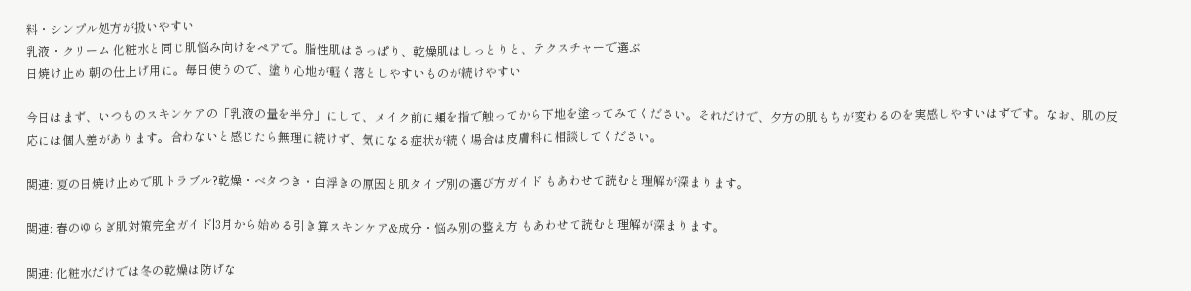料・シンプル処方が扱いやすい
乳液・クリーム 化粧水と同じ肌悩み向けをペアで。脂性肌はさっぱり、乾燥肌はしっとりと、テクスチャーで選ぶ
日焼け止め 朝の仕上げ用に。毎日使うので、塗り心地が軽く落としやすいものが続けやすい

今日はまず、いつものスキンケアの「乳液の量を半分」にして、メイク前に頬を指で触ってから下地を塗ってみてください。それだけで、夕方の肌もちが変わるのを実感しやすいはずです。なお、肌の反応には個人差があります。合わないと感じたら無理に続けず、気になる症状が続く場合は皮膚科に相談してください。

関連: 夏の日焼け止めで肌トラブル?乾燥・ベタつき・白浮きの原因と肌タイプ別の選び方ガイド もあわせて読むと理解が深まります。

関連: 春のゆらぎ肌対策完全ガイド|3月から始める引き算スキンケア&成分・悩み別の整え方 もあわせて読むと理解が深まります。

関連: 化粧水だけでは冬の乾燥は防げな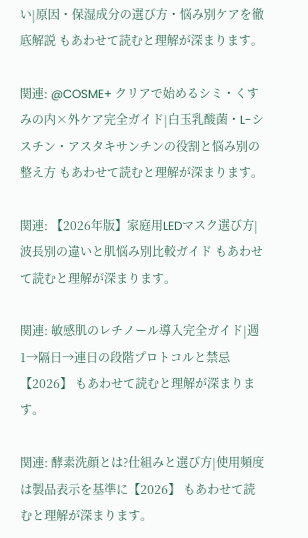い|原因・保湿成分の選び方・悩み別ケアを徹底解説 もあわせて読むと理解が深まります。

関連: @COSME+ クリアで始めるシミ・くすみの内×外ケア完全ガイド|白玉乳酸菌・L-シスチン・アスタキサンチンの役割と悩み別の整え方 もあわせて読むと理解が深まります。

関連: 【2026年版】家庭用LEDマスク選び方|波長別の違いと肌悩み別比較ガイド もあわせて読むと理解が深まります。

関連: 敏感肌のレチノール導入完全ガイド|週1→隔日→連日の段階プロトコルと禁忌【2026】 もあわせて読むと理解が深まります。

関連: 酵素洗顔とは?仕組みと選び方|使用頻度は製品表示を基準に【2026】 もあわせて読むと理解が深まります。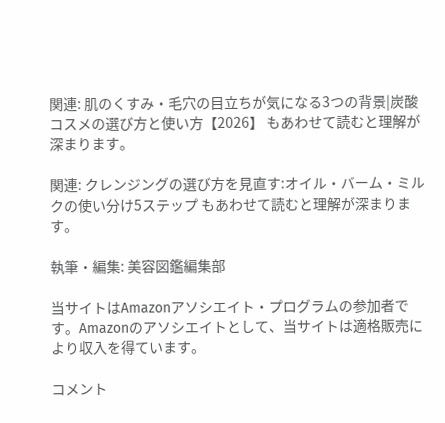関連: 肌のくすみ・毛穴の目立ちが気になる3つの背景|炭酸コスメの選び方と使い方【2026】 もあわせて読むと理解が深まります。

関連: クレンジングの選び方を見直す:オイル・バーム・ミルクの使い分け5ステップ もあわせて読むと理解が深まります。

執筆・編集: 美容図鑑編集部

当サイトはAmazonアソシエイト・プログラムの参加者です。Amazonのアソシエイトとして、当サイトは適格販売により収入を得ています。

コメント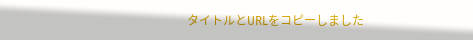タイトルとURLをコピーしました